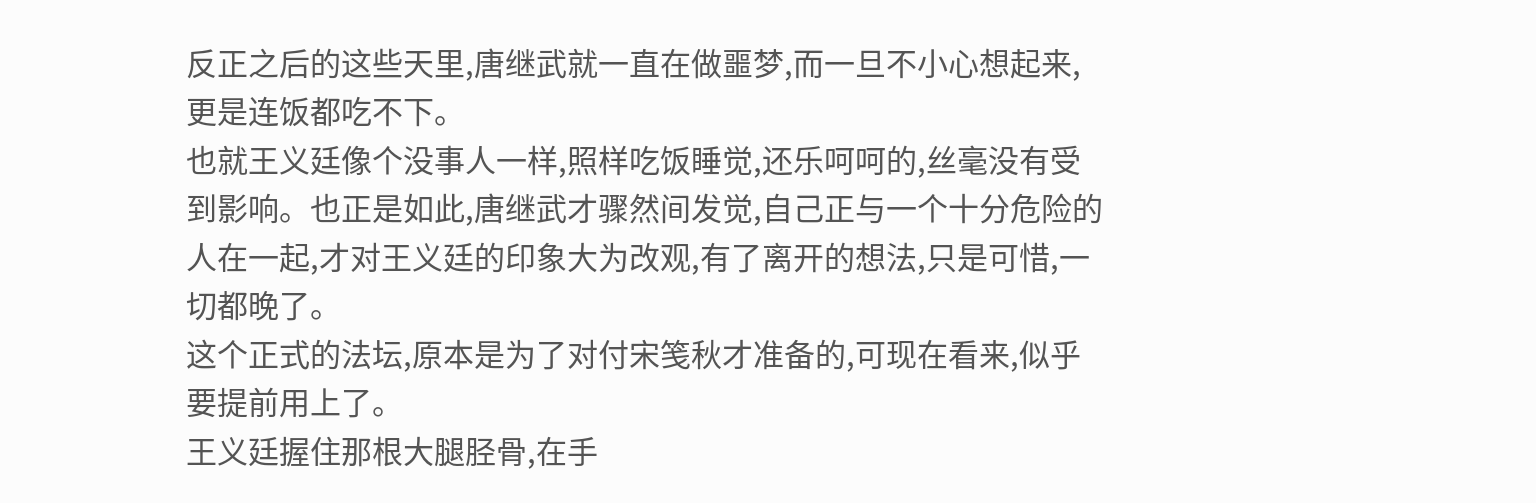反正之后的这些天里,唐继武就一直在做噩梦,而一旦不小心想起来,更是连饭都吃不下。
也就王义廷像个没事人一样,照样吃饭睡觉,还乐呵呵的,丝毫没有受到影响。也正是如此,唐继武才骤然间发觉,自己正与一个十分危险的人在一起,才对王义廷的印象大为改观,有了离开的想法,只是可惜,一切都晚了。
这个正式的法坛,原本是为了对付宋笺秋才准备的,可现在看来,似乎要提前用上了。
王义廷握住那根大腿胫骨,在手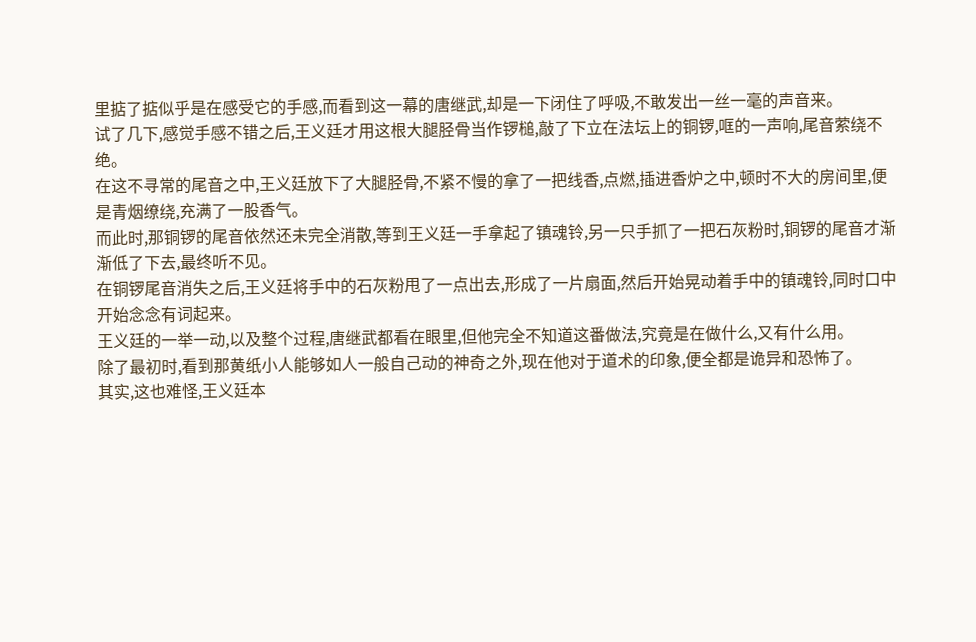里掂了掂似乎是在感受它的手感,而看到这一幕的唐继武,却是一下闭住了呼吸,不敢发出一丝一毫的声音来。
试了几下,感觉手感不错之后,王义廷才用这根大腿胫骨当作锣槌,敲了下立在法坛上的铜锣,哐的一声响,尾音萦绕不绝。
在这不寻常的尾音之中,王义廷放下了大腿胫骨,不紧不慢的拿了一把线香,点燃,插进香炉之中,顿时不大的房间里,便是青烟缭绕,充满了一股香气。
而此时,那铜锣的尾音依然还未完全消散,等到王义廷一手拿起了镇魂铃,另一只手抓了一把石灰粉时,铜锣的尾音才渐渐低了下去,最终听不见。
在铜锣尾音消失之后,王义廷将手中的石灰粉甩了一点出去,形成了一片扇面,然后开始晃动着手中的镇魂铃,同时口中开始念念有词起来。
王义廷的一举一动,以及整个过程,唐继武都看在眼里,但他完全不知道这番做法,究竟是在做什么,又有什么用。
除了最初时,看到那黄纸小人能够如人一般自己动的神奇之外,现在他对于道术的印象,便全都是诡异和恐怖了。
其实,这也难怪,王义廷本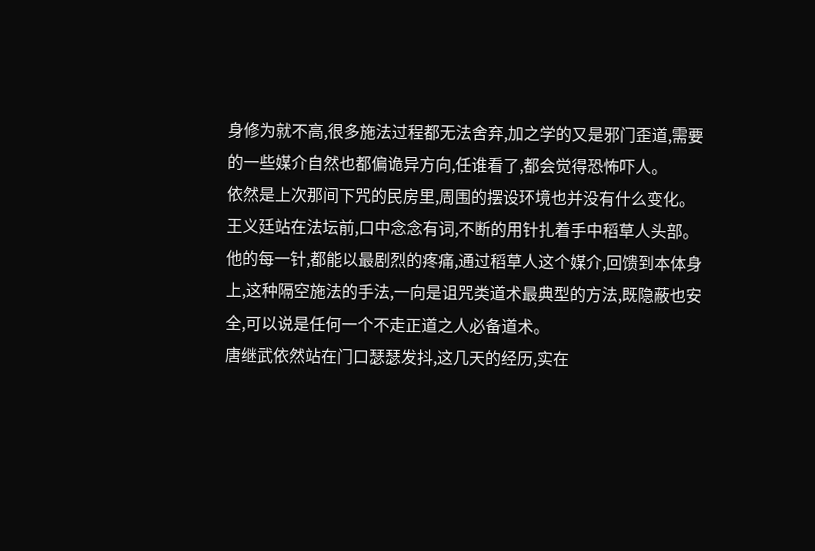身修为就不高,很多施法过程都无法舍弃,加之学的又是邪门歪道,需要的一些媒介自然也都偏诡异方向,任谁看了,都会觉得恐怖吓人。
依然是上次那间下咒的民房里,周围的摆设环境也并没有什么变化。
王义廷站在法坛前,口中念念有词,不断的用针扎着手中稻草人头部。
他的每一针,都能以最剧烈的疼痛,通过稻草人这个媒介,回馈到本体身上,这种隔空施法的手法,一向是诅咒类道术最典型的方法,既隐蔽也安全,可以说是任何一个不走正道之人必备道术。
唐继武依然站在门口瑟瑟发抖,这几天的经历,实在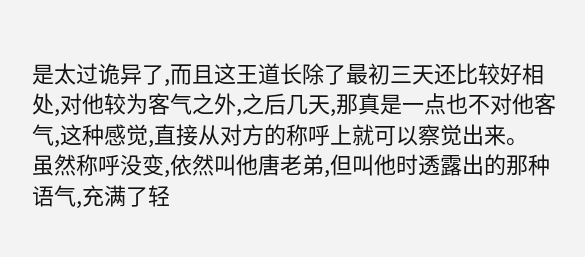是太过诡异了,而且这王道长除了最初三天还比较好相处,对他较为客气之外,之后几天,那真是一点也不对他客气,这种感觉,直接从对方的称呼上就可以察觉出来。
虽然称呼没变,依然叫他唐老弟,但叫他时透露出的那种语气,充满了轻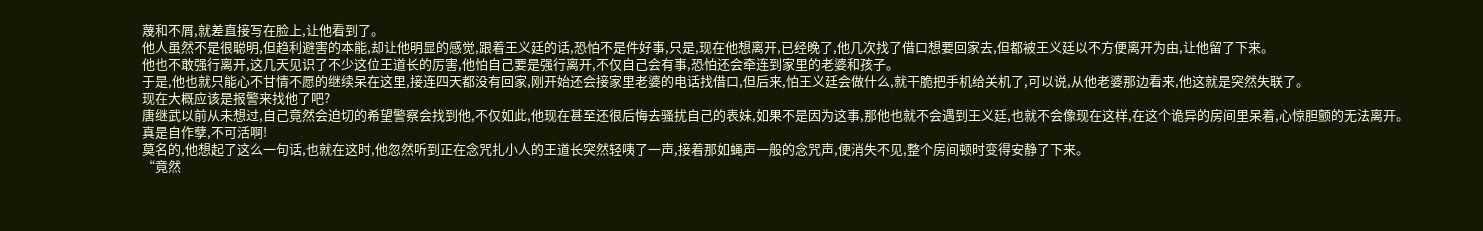蔑和不屑,就差直接写在脸上,让他看到了。
他人虽然不是很聪明,但趋利避害的本能,却让他明显的感觉,跟着王义廷的话,恐怕不是件好事,只是,现在他想离开,已经晚了,他几次找了借口想要回家去,但都被王义廷以不方便离开为由,让他留了下来。
他也不敢强行离开,这几天见识了不少这位王道长的厉害,他怕自己要是强行离开,不仅自己会有事,恐怕还会牵连到家里的老婆和孩子。
于是,他也就只能心不甘情不愿的继续呆在这里,接连四天都没有回家,刚开始还会接家里老婆的电话找借口,但后来,怕王义廷会做什么,就干脆把手机给关机了,可以说,从他老婆那边看来,他这就是突然失联了。
现在大概应该是报警来找他了吧?
唐继武以前从未想过,自己竟然会迫切的希望警察会找到他,不仅如此,他现在甚至还很后悔去骚扰自己的表妹,如果不是因为这事,那他也就不会遇到王义廷,也就不会像现在这样,在这个诡异的房间里呆着,心惊胆颤的无法离开。
真是自作孽,不可活啊!
莫名的,他想起了这么一句话,也就在这时,他忽然听到正在念咒扎小人的王道长突然轻咦了一声,接着那如蝇声一般的念咒声,便消失不见,整个房间顿时变得安静了下来。
“竟然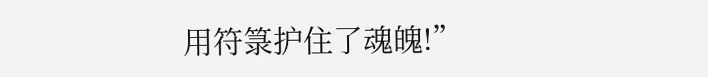用符箓护住了魂魄!”